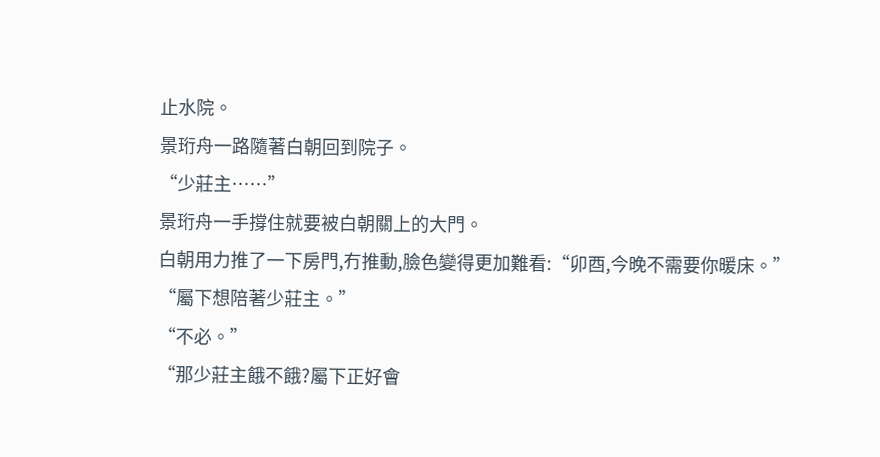止水院。
景珩舟一路隨著白朝回到院子。
“少莊主……”
景珩舟一手撐住就要被白朝關上的大門。
白朝用力推了一下房門,冇推動,臉色變得更加難看:“卯酉,今晚不需要你暖床。”
“屬下想陪著少莊主。”
“不必。”
“那少莊主餓不餓?屬下正好會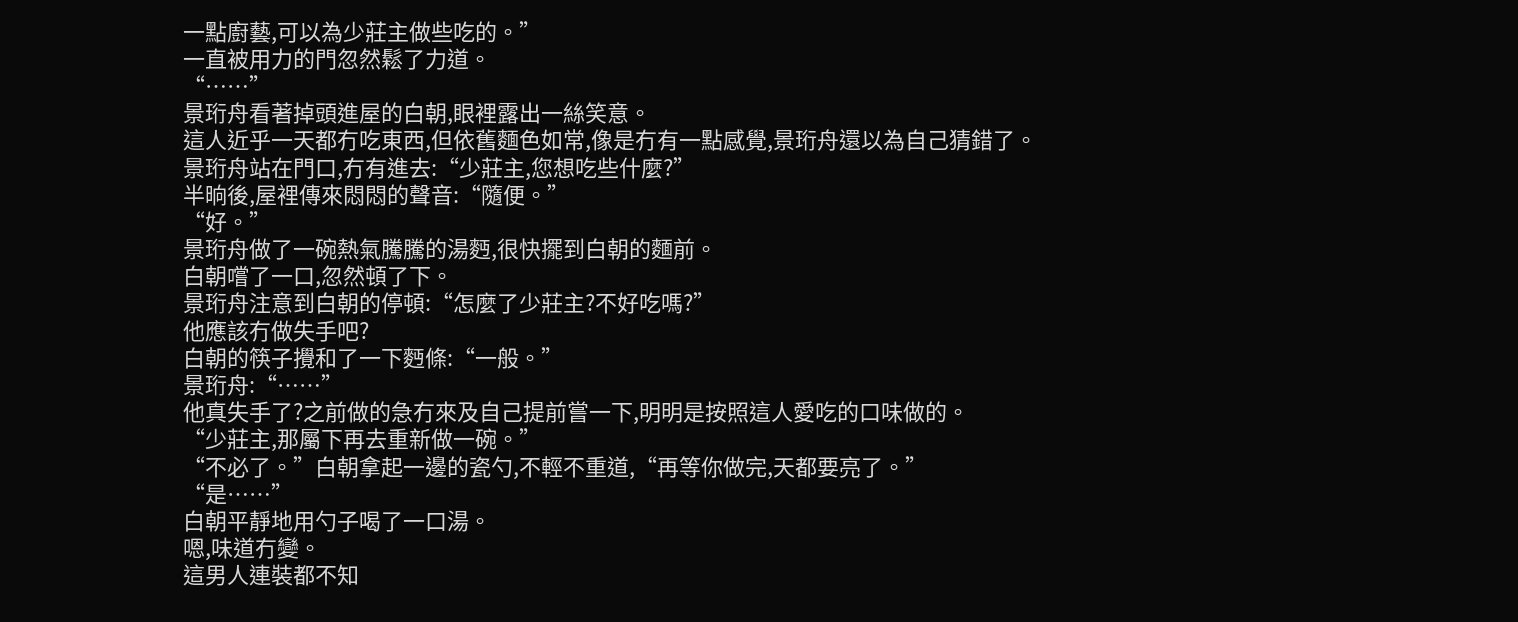一點廚藝,可以為少莊主做些吃的。”
一直被用力的門忽然鬆了力道。
“……”
景珩舟看著掉頭進屋的白朝,眼裡露出一絲笑意。
這人近乎一天都冇吃東西,但依舊麵色如常,像是冇有一點感覺,景珩舟還以為自己猜錯了。
景珩舟站在門口,冇有進去:“少莊主,您想吃些什麼?”
半晌後,屋裡傳來悶悶的聲音:“隨便。”
“好。”
景珩舟做了一碗熱氣騰騰的湯麪,很快擺到白朝的麵前。
白朝嚐了一口,忽然頓了下。
景珩舟注意到白朝的停頓:“怎麼了少莊主?不好吃嗎?”
他應該冇做失手吧?
白朝的筷子攪和了一下麪條:“一般。”
景珩舟:“……”
他真失手了?之前做的急冇來及自己提前嘗一下,明明是按照這人愛吃的口味做的。
“少莊主,那屬下再去重新做一碗。”
“不必了。”白朝拿起一邊的瓷勺,不輕不重道,“再等你做完,天都要亮了。”
“是……”
白朝平靜地用勺子喝了一口湯。
嗯,味道冇變。
這男人連裝都不知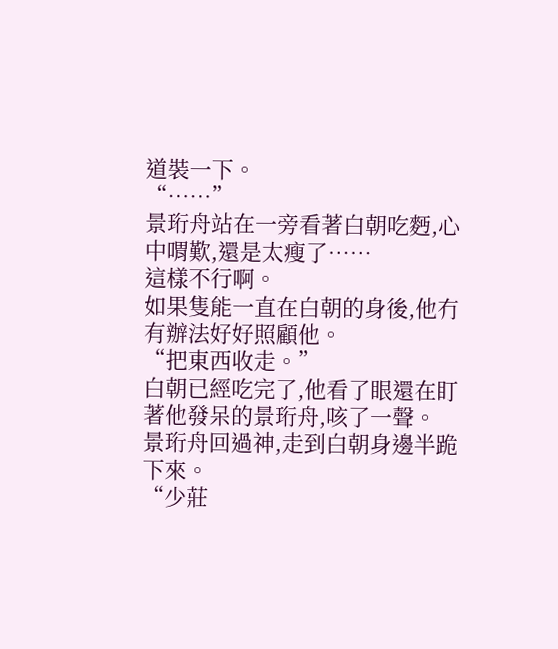道裝一下。
“……”
景珩舟站在一旁看著白朝吃麪,心中喟歎,還是太瘦了……
這樣不行啊。
如果隻能一直在白朝的身後,他冇有辦法好好照顧他。
“把東西收走。”
白朝已經吃完了,他看了眼還在盯著他發呆的景珩舟,咳了一聲。
景珩舟回過神,走到白朝身邊半跪下來。
“少莊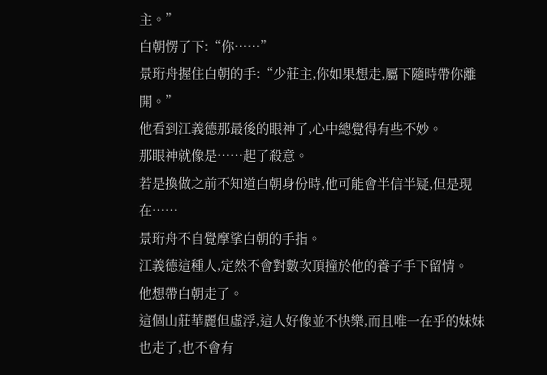主。”
白朝愣了下:“你……”
景珩舟握住白朝的手:“少莊主,你如果想走,屬下隨時帶你離開。”
他看到江義德那最後的眼神了,心中總覺得有些不妙。
那眼神就像是……起了殺意。
若是換做之前不知道白朝身份時,他可能會半信半疑,但是現在……
景珩舟不自覺摩挲白朝的手指。
江義德這種人,定然不會對數次頂撞於他的養子手下留情。
他想帶白朝走了。
這個山莊華麗但虛浮,這人好像並不快樂,而且唯一在乎的妹妹也走了,也不會有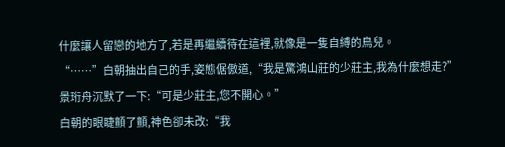什麼讓人留戀的地方了,若是再繼續待在這裡,就像是一隻自縛的鳥兒。
“……”白朝抽出自己的手,姿態倨傲道,“我是驚鴻山莊的少莊主,我為什麼想走?”
景珩舟沉默了一下:“可是少莊主,您不開心。”
白朝的眼睫顫了顫,神色卻未改:“我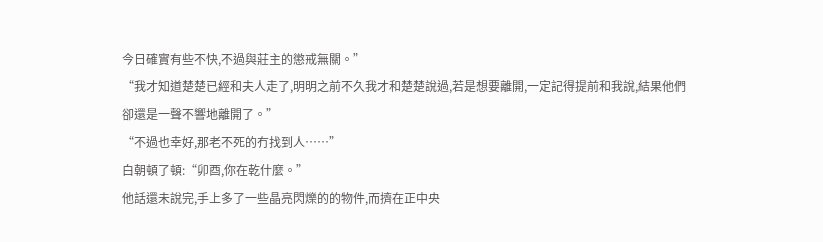今日確實有些不快,不過與莊主的懲戒無關。”
“我才知道楚楚已經和夫人走了,明明之前不久我才和楚楚說過,若是想要離開,一定記得提前和我說,結果他們卻還是一聲不響地離開了。”
“不過也幸好,那老不死的冇找到人……”
白朝頓了頓:“卯酉,你在乾什麼。”
他話還未說完,手上多了一些晶亮閃爍的的物件,而擠在正中央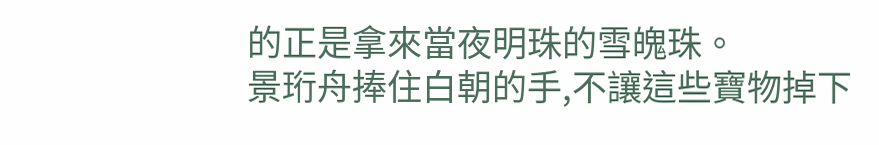的正是拿來當夜明珠的雪魄珠。
景珩舟捧住白朝的手,不讓這些寶物掉下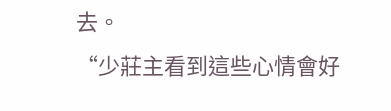去。
“少莊主看到這些心情會好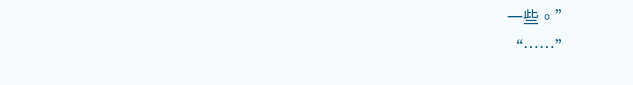一些。”
“……”